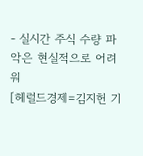- 실시간 주식 수량 파악은 현실적으로 어려워
[헤럴드경제=김지헌 기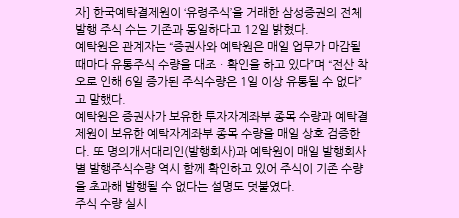자] 한국예탁결제원이 ‘유령주식’을 거래한 삼성증권의 전체 발행 주식 수는 기존과 동일하다고 12일 밝혔다.
예탁원은 관계자는 “증권사와 예탁원은 매일 업무가 마감될 때마다 유통주식 수량을 대조ㆍ확인을 하고 있다”며 “전산 착오로 인해 6일 증가된 주식수량은 1일 이상 유통될 수 없다”고 말했다.
예탁원은 증권사가 보유한 투자자계좌부 종목 수량과 예탁결제원이 보유한 예탁자계좌부 종목 수량을 매일 상호 검증한다. 또 명의개서대리인(발행회사)과 예탁원이 매일 발행회사별 발행주식수량 역시 함께 확인하고 있어 주식이 기존 수량을 초과해 발행될 수 없다는 설명도 덧붙였다.
주식 수량 실시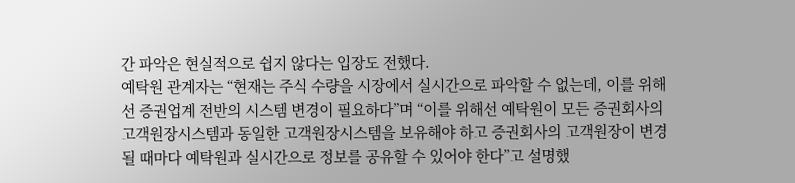간 파악은 현실적으로 쉽지 않다는 입장도 전했다.
예탁원 관계자는 “현재는 주식 수량을 시장에서 실시간으로 파악할 수 없는데, 이를 위해선 증권업계 전반의 시스템 변경이 필요하다”며 “이를 위해선 예탁원이 모든 증권회사의 고객원장시스템과 동일한 고객원장시스템을 보유해야 하고 증권회사의 고객원장이 변경될 때마다 예탁원과 실시간으로 정보를 공유할 수 있어야 한다”고 설명했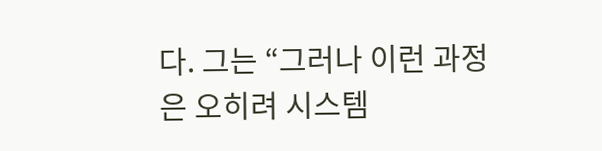다. 그는 “그러나 이런 과정은 오히려 시스템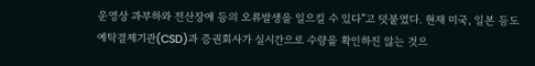운영상 과부하와 전산장애 등의 오류발생을 일으킬 수 있다”고 덧붙였다. 현재 미국, 일본 등도 예탁결제기관(CSD)과 증권회사가 실시간으로 수량을 확인하진 않는 것으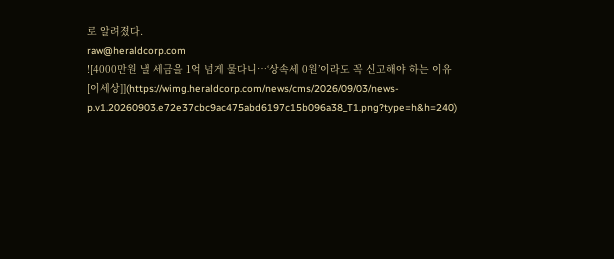로 알려졌다.
raw@heraldcorp.com
![4000만원 낼 세금을 1억 넘게 물다니…‘상속세 0원’이라도 꼭 신고해야 하는 이유 [이세상]](https://wimg.heraldcorp.com/news/cms/2026/09/03/news-p.v1.20260903.e72e37cbc9ac475abd6197c15b096a38_T1.png?type=h&h=240)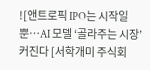![앤트로픽 IPO는 시작일 뿐…AI 모델 ‘골라주는 시장’ 커진다 [서학개미 주식회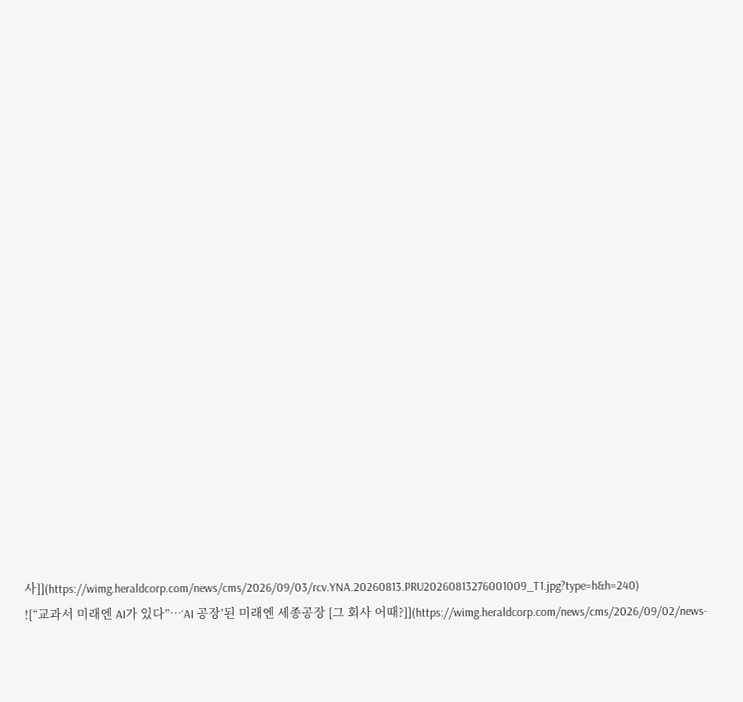사]](https://wimg.heraldcorp.com/news/cms/2026/09/03/rcv.YNA.20260813.PRU20260813276001009_T1.jpg?type=h&h=240)
![“교과서 미래엔 AI가 있다”…‘AI 공장’된 미래엔 세종공장 [그 회사 어때?]](https://wimg.heraldcorp.com/news/cms/2026/09/02/news-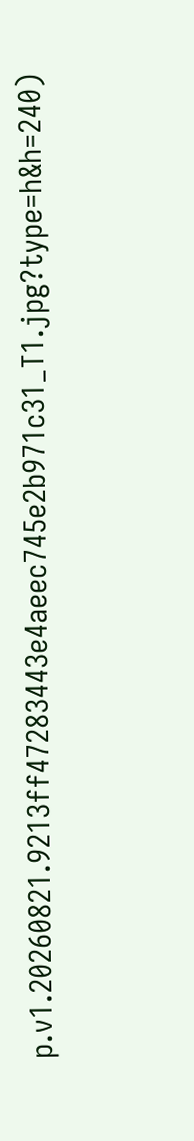p.v1.20260821.9213ff47283443e4aeec745e2b971c31_T1.jpg?type=h&h=240)